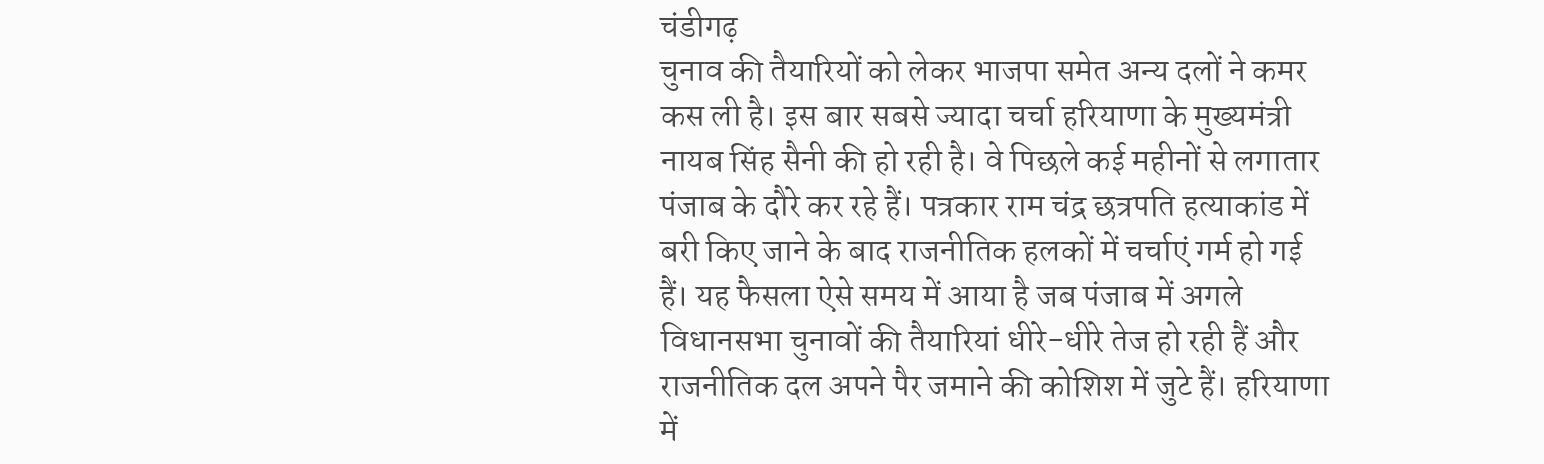चंडीगढ़
चुनाव की तैयारियों को लेकर भाजपा समेत अन्य दलों ने कमर कस ली है। इस बार सबसे ज्यादा चर्चा हरियाणा के मुख्यमंत्री नायब सिंह सैनी की हो रही है। वे पिछले कई महीनों से लगातार पंजाब के दौरे कर रहे हैं। पत्रकार राम चंद्र छत्रपति हत्याकांड में बरी किए जाने के बाद राजनीतिक हलकों में चर्चाएं गर्म हो गई हैं। यह फैसला ऐसे समय में आया है जब पंजाब में अगले विधानसभा चुनावों की तैयारियां धीरे-धीरे तेज हो रही हैं और राजनीतिक दल अपने पैर जमाने की कोशिश में जुटे हैं। हरियाणा में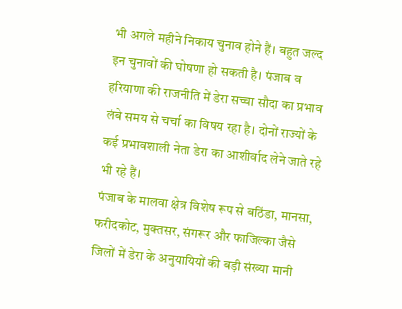भी अगले महीने निकाय चुनाव होने हैं। बहुत जल्द इन चुनावों की घोषणा हो सकती है। पंजाब व हरियाणा की राजनीति में डेरा सच्चा सौदा का प्रभाव लंबे समय से चर्चा का विषय रहा है। दोनों राज्यों के कई प्रभावशाली नेता डेरा का आशीर्वाद लेने जाते रहे भी रहे हैं।
पंजाब के मालवा क्षेत्र विशेष रूप से बठिंडा, मानसा, फरीदकोट, मुक्तसर, संगरूर और फाजिल्का जैसे जिलों में डेरा के अनुयायियों की बड़ी संख्या मानी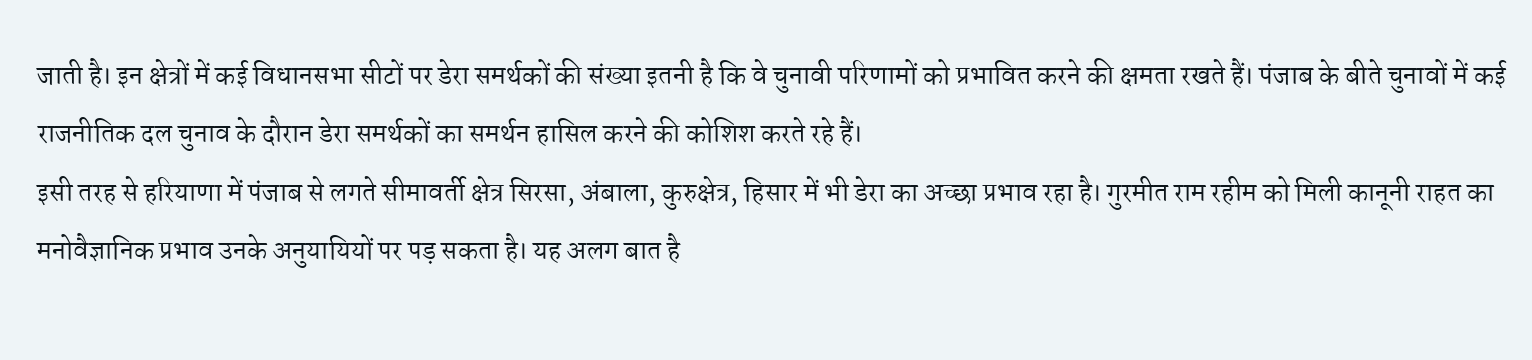जाती है। इन क्षेत्रों में कई विधानसभा सीटों पर डेरा समर्थकों की संख्या इतनी है कि वे चुनावी परिणामों को प्रभावित करने की क्षमता रखते हैं। पंजाब के बीते चुनावों में कई राजनीतिक दल चुनाव के दौरान डेरा समर्थकों का समर्थन हासिल करने की कोशिश करते रहे हैं।
इसी तरह से हरियाणा में पंजाब से लगते सीमावर्ती क्षेत्र सिरसा, अंबाला, कुरुक्षेत्र, हिसार में भी डेरा का अच्छा प्रभाव रहा है। गुरमीत राम रहीम को मिली कानूनी राहत का मनोवैज्ञानिक प्रभाव उनके अनुयायियों पर पड़ सकता है। यह अलग बात है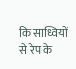कि साध्वियों से रेप के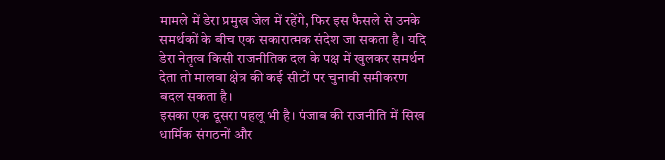मामले में डेरा प्रमुख जेल में रहेंगे, फिर इस फैसले से उनके समर्थकों के बीच एक सकारात्मक संदेश जा सकता है। यदि डेरा नेतृत्व किसी राजनीतिक दल के पक्ष में खुलकर समर्थन देता तो मालवा क्षेत्र की कई सीटों पर चुनावी समीकरण बदल सकता है।
इसका एक दूसरा पहलू भी है। पंजाब की राजनीति में सिख धार्मिक संगठनों और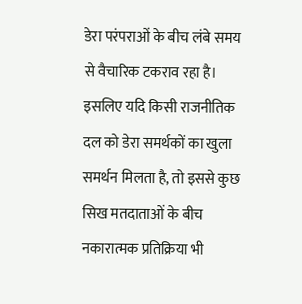डेरा परंपराओं के बीच लंबे समय से वैचारिक टकराव रहा है। इसलिए यदि किसी राजनीतिक दल को डेरा समर्थकों का खुला समर्थन मिलता है, तो इससे कुछ सिख मतदाताओं के बीच नकारात्मक प्रतिक्रिया भी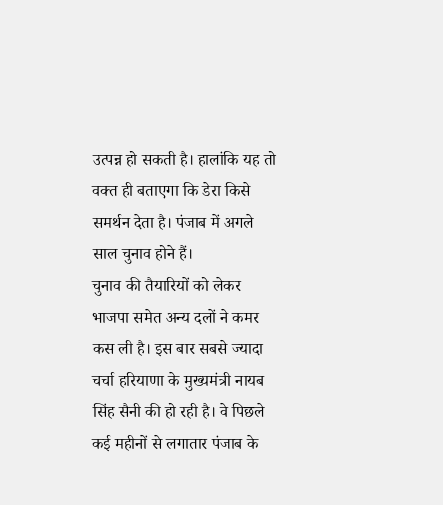उत्पन्न हो सकती है। हालांकि यह तो वक्त ही बताएगा कि डेरा किसे समर्थन देता है। पंजाब में अगले साल चुनाव होने हैं।
चुनाव की तैयारियों को लेकर भाजपा समेत अन्य दलों ने कमर कस ली है। इस बार सबसे ज्यादा चर्चा हरियाणा के मुख्यमंत्री नायब सिंह सैनी की हो रही है। वे पिछले कई महीनों से लगातार पंजाब के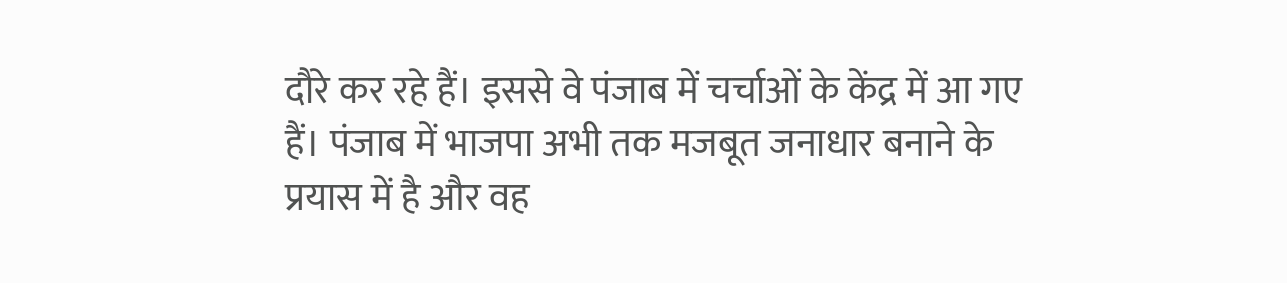दौरे कर रहे हैं। इससे वे पंजाब में चर्चाओं के केंद्र में आ गए हैं। पंजाब में भाजपा अभी तक मजबूत जनाधार बनाने के प्रयास में है और वह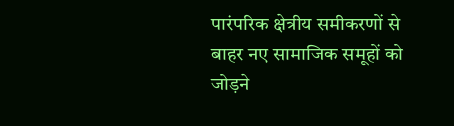पारंपरिक क्षेत्रीय समीकरणों से बाहर नए सामाजिक समूहों को जोड़ने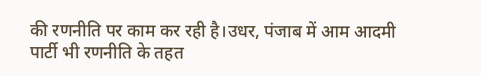की रणनीति पर काम कर रही है।उधर, पंजाब में आम आदमी पार्टी भी रणनीति के तहत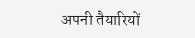अपनी तैयारियों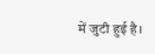में जुटी हुई है।